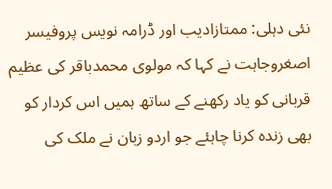نئی دہلی: ممتازادیب اور ڈرامہ نویس پروفیسر اصغروجاہت نے کہا کہ مولوی محمدباقر کی عظیم قربانی کو یاد رکھنے کے ساتھ ہمیں اس کردار کو بھی زندہ کرنا چاہئے جو اردو زبان نے ملک کی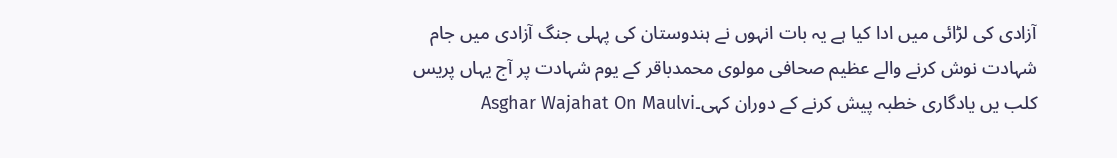آزادی کی لڑائی میں ادا کیا ہے یہ بات انہوں نے ہندوستان کی پہلی جنگ آزادی میں جام شہادت نوش کرنے والے عظیم صحافی مولوی محمدباقر کے یوم شہادت پر آج یہاں پریس کلب یں یادگاری خطبہ پیش کرنے کے دوران کہی۔Asghar Wajahat On Maulvi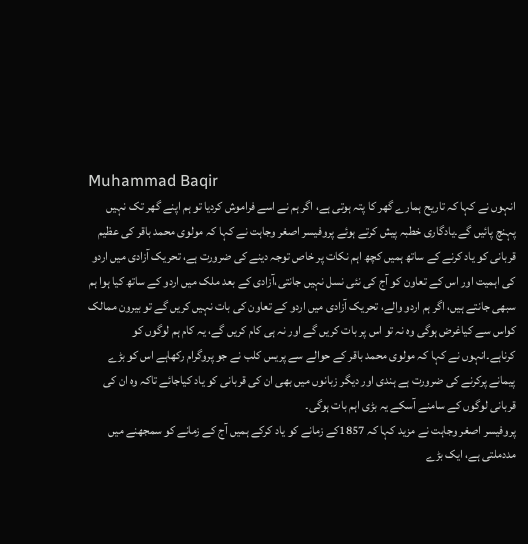Muhammad Baqir
انہوں نے کہا کہ تاریح ہمارے گھر کا پتہ ہوتی ہے، اگر ہم نے اسے فراموش کردیا تو ہم اپنے گھر تک نہیں پہنچ پائیں گے۔یادگاری خطبہ پیش کرتے ہوئے پروفیسر اصغر وجاہت نے کہا کہ مولوی محمد باقر کی عظیم قربانی کو یاد کرنے کے ساتھ ہمیں کچھ اہم نکات پر خاص توجہ دینے کی ضرورت ہے، تحریک آزادی میں اردو کی اہمیت اور اس کے تعاون کو آج کی نئی نسل نہیں جانتی،آزادی کے بعد ملک میں اردو کے ساتھ کیا ہوا ہم سبھی جانتے ہیں، اگر ہم اردو والے، تحریک آزادی میں اردو کے تعاون کی بات نہیں کریں گے تو بیرون ممالک کواس سے کیاغرض ہوگی وہ نہ تو اس پر بات کریں گے اور نہ ہی کام کریں گے، یہ کام ہم لوگوں کو کرناہے۔انہوں نے کہا کہ مولوی محمد باقر کے حوالے سے پریس کلب نے جو پروگرام رکھاہے اس کو بڑے پیمانے پرکرنے کی ضرورت ہے ہندی اور دیگر زبانوں میں بھی ان کی قربانی کو یاد کیاجائے تاکہ وہ ان کی قربانی لوگوں کے سامنے آسکے یہ بڑی اہم بات ہوگی۔
پروفیسر اصغر وجاہت نے مزید کہا کہ 1857کے زمانے کو یاد کرکے ہمیں آج کے زمانے کو سمجھنے میں مددملتی ہے، ایک بڑے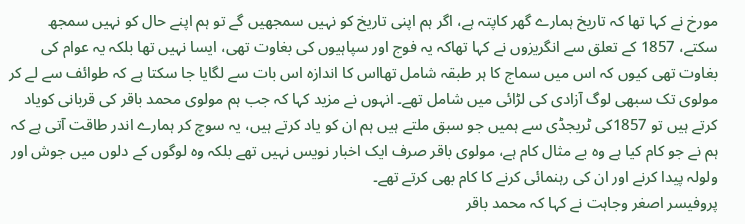مورخ نے کہا تھا کہ تاریخ ہمارے گھر کاپتہ ہے، اگر ہم اپنی تاریخ کو نہیں سمجھیں گے تو ہم اپنے حال کو نہیں سمجھ سکتے، 1857 کے تعلق سے انگریزوں نے کہا تھاکہ یہ فوج اور سپاہیوں کی بغاوت تھی، ایسا نہیں تھا بلکہ یہ عوام کی بغاوت تھی کیوں کہ اس میں سماج کا ہر طبقہ شامل تھااس کا اندازہ اس بات سے لگایا جا سکتا ہے کہ طوائف سے لے کر مولوی تک سبھی لوگ آزادی کی لڑائی میں شامل تھے۔ انہوں نے مزید کہا کہ جب ہم مولوی محمد باقر کی قربانی کویاد کرتے ہیں تو 1857کی ٹریجڈی سے ہمیں جو سبق ملتے ہیں ہم ان کو یاد کرتے ہیں، یہ سوچ کر ہمارے اندر طاقت آتی ہے کہ ہم نے جو کام کیا ہے وہ بے مثال کام ہے، مولوی باقر صرف ایک اخبار نویس نہیں تھے بلکہ وہ لوگوں کے دلوں میں جوش اور ولولہ پیدا کرنے اور ان کی رہنمائی کرنے کا کام بھی کرتے تھے۔
پروفیسر اصغر وجاہت نے کہا کہ محمد باقر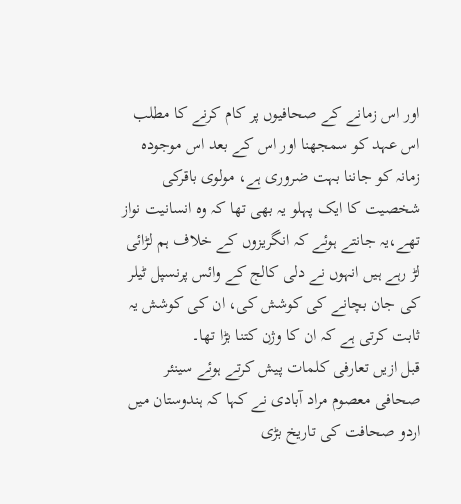اور اس زمانے کے صحافیوں پر کام کرنے کا مطلب اس عہد کو سمجھنا اور اس کے بعد اس موجودہ زمانہ کو جاننا بہت ضروری ہے، مولوی باقرکی شخصیت کا ایک پہلو یہ بھی تھا کہ وہ انسانیت نواز تھے،یہ جانتے ہوئے کہ انگریزوں کے خلاف ہم لڑائی لڑ رہے ہیں انہوں نے دلی کالج کے وائس پرنسپل ٹیلر کی جان بچانے کی کوشش کی، ان کی کوشش یہ ثابت کرتی ہے کہ ان کا وژن کتنا بڑا تھا۔
قبل ازیں تعارفی کلمات پیش کرتے ہوئے سینئر صحافی معصوم مراد آبادی نے کہا کہ ہندوستان میں اردو صحافت کی تاریخ بڑی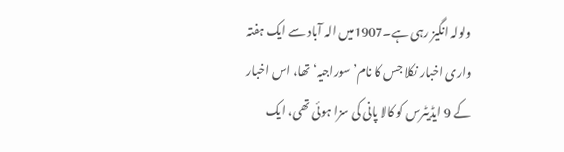ولولہ انگیز رہی ہے۔1907میں الہ آباد سے ایک ہفتہ واری اخبار نکلا جس کا نام’سوراجیہ‘ تھا، اس اخبار کے 9 ایڈیٹرس کو کالا پانی کی سزا ہوئی تھی، ایک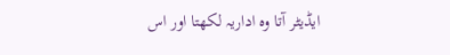ایڈیٹر آتا وہ اداریہ لکھتا اور اس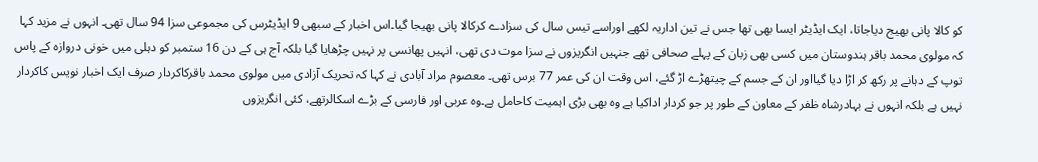کو کالا پانی بھیج دیاجاتا، ایک ایڈیٹر ایسا بھی تھا جس نے تین اداریہ لکھے اوراسے تیس سال کی سزادے کرکالا پانی بھیجا گیا۔اس اخبار کے سبھی 9 ایڈیٹرس کی مجموعی سزا 94 سال تھی۔ انہوں نے مزید کہا کہ مولوی محمد باقر ہندوستان میں کسی بھی زبان کے پہلے صحافی تھے جنہیں انگریزوں نے سزا موت دی تھی، انہیں پھانسی پر نہیں چڑھایا گیا بلکہ آج ہی کے دن 16 ستمبر کو دہلی میں خونی دروازہ کے پاس توپ کے دہانے پر رکھ کر اڑا دیا گیااور ان کے جسم کے چیتھڑے اڑ گئے، اس وقت ان کی عمر 77 برس تھی۔ معصوم مراد آبادی نے کہا کہ تحریک آزادی میں مولوی محمد باقرکاکردار صرف ایک اخبار نویس کاکردار نہیں ہے بلکہ انہوں نے بہادرشاہ ظفر کے معاون کے طور پر جو کردار اداکیا ہے وہ بھی بڑی اہمیت کاحامل ہے۔وہ عربی اور فارسی کے بڑے اسکالرتھے، کئی انگریزوں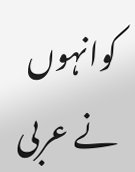کوانہوں نے عربی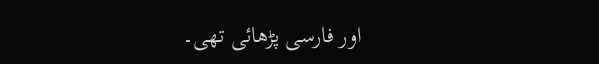اور فارسی پڑھائی تھی۔